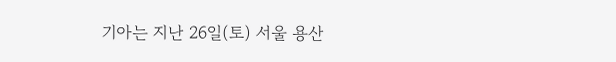기아는 지난 26일(토) 서울 용산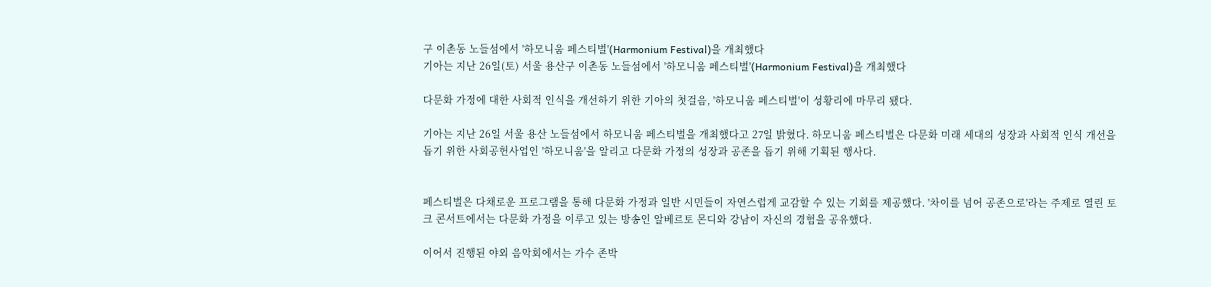구 이촌동 노들섬에서 '하모니움 페스티벌'(Harmonium Festival)을 개최했다
기아는 지난 26일(토) 서울 용산구 이촌동 노들섬에서 '하모니움 페스티벌'(Harmonium Festival)을 개최했다

다문화 가정에 대한 사회적 인식을 개선하기 위한 기아의 첫걸음, '하모니움 페스티벌'이 성황리에 마무리 됐다.

기아는 지난 26일 서울 용산 노들섬에서 하모니움 페스티벌을 개최했다고 27일 밝혔다. 하모니움 페스티벌은 다문화 미래 세대의 성장과 사회적 인식 개선을 돕기 위한 사회공헌사업인 '하모니움'을 알리고 다문화 가정의 성장과 공존을 돕기 위해 기획된 행사다.


페스티벌은 다채로운 프로그램을 통해 다문화 가정과 일반 시민들이 자연스럽게 교감할 수 있는 기회를 제공했다. '차이를 넘어 공존으로'라는 주제로 열린 토크 콘서트에서는 다문화 가정을 이루고 있는 방송인 알베르토 몬디와 강남이 자신의 경험을 공유했다.

이어서 진행된 야외 음악회에서는 가수 존박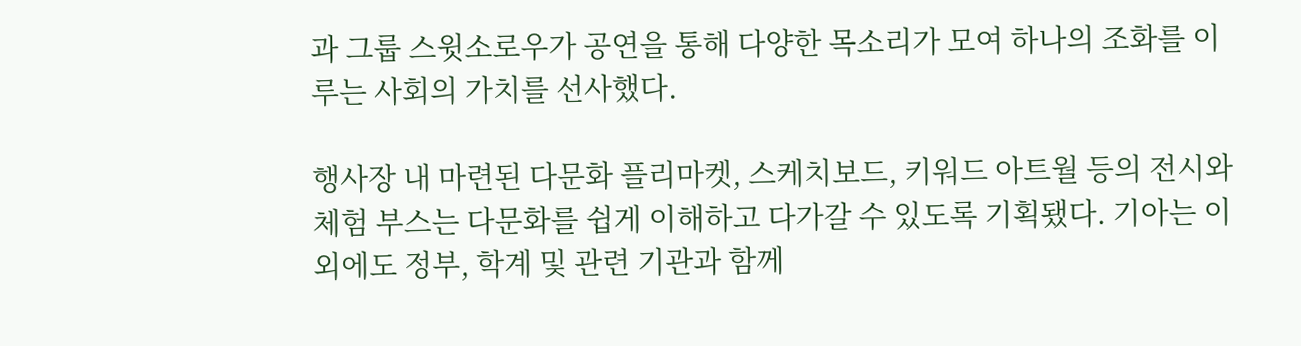과 그룹 스윗소로우가 공연을 통해 다양한 목소리가 모여 하나의 조화를 이루는 사회의 가치를 선사했다.

행사장 내 마련된 다문화 플리마켓, 스케치보드, 키워드 아트월 등의 전시와 체험 부스는 다문화를 쉽게 이해하고 다가갈 수 있도록 기획됐다. 기아는 이 외에도 정부, 학계 및 관련 기관과 함께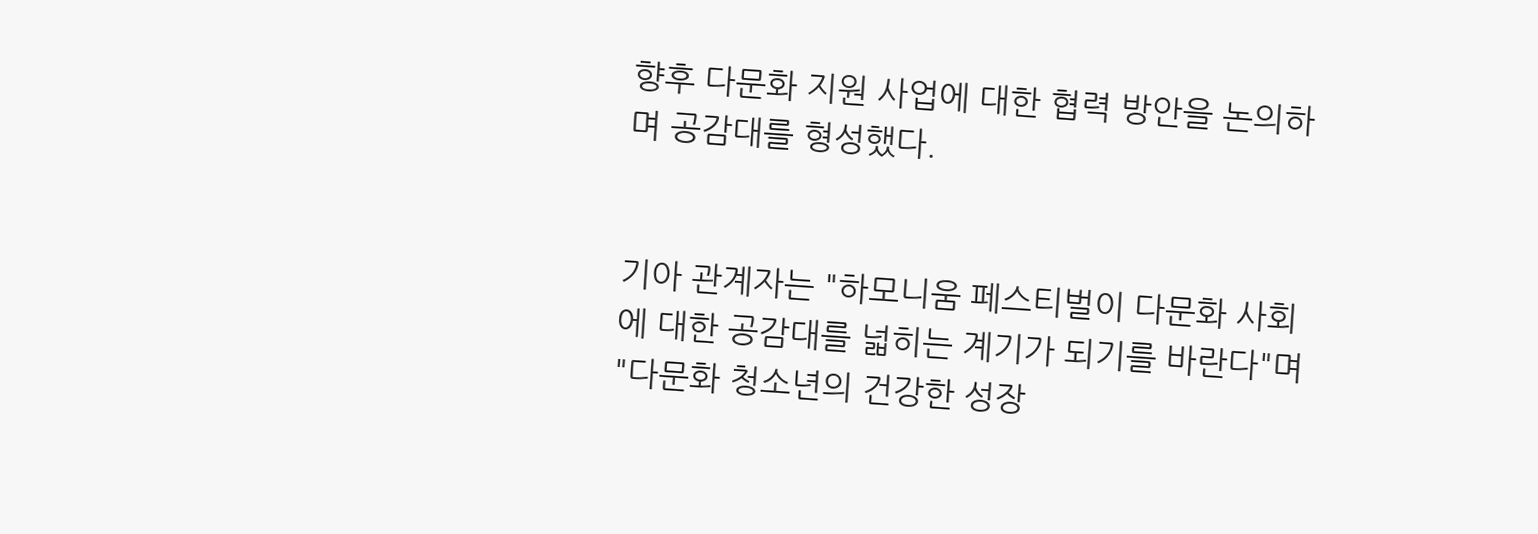향후 다문화 지원 사업에 대한 협력 방안을 논의하며 공감대를 형성했다.


기아 관계자는 "하모니움 페스티벌이 다문화 사회에 대한 공감대를 넓히는 계기가 되기를 바란다"며 "다문화 청소년의 건강한 성장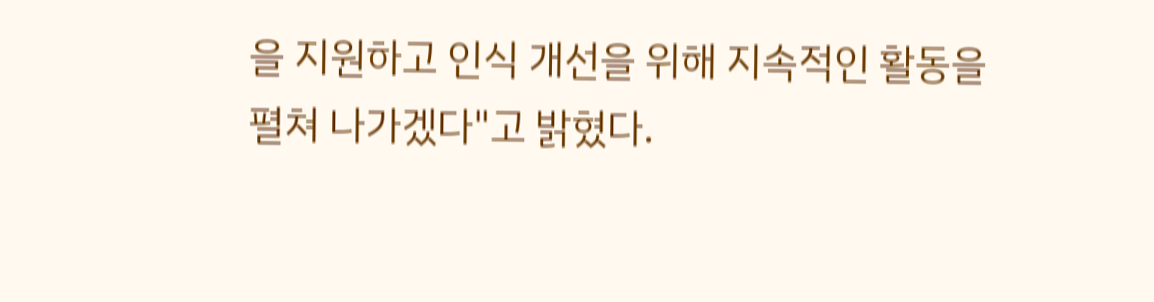을 지원하고 인식 개선을 위해 지속적인 활동을 펼쳐 나가겠다"고 밝혔다.